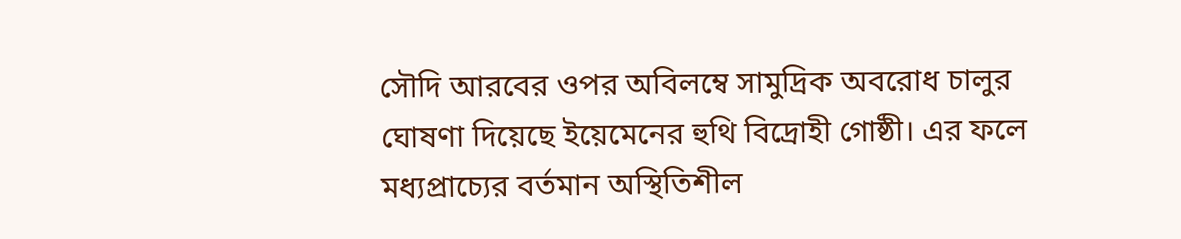সৌদি আরবের ওপর অবিলম্বে সামুদ্রিক অবরোধ চালুর ঘোষণা দিয়েছে ইয়েমেনের হুথি বিদ্রোহী গোষ্ঠী। এর ফলে মধ্যপ্রাচ্যের বর্তমান অস্থিতিশীল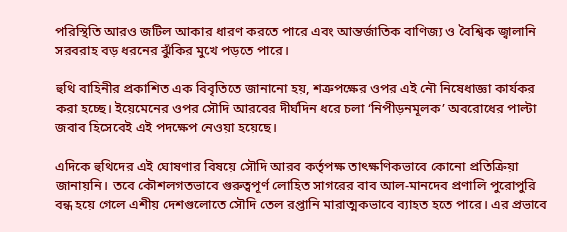পরিস্থিতি আরও জটিল আকার ধারণ করতে পারে এবং আন্তর্জাতিক বাণিজ্য ও বৈশ্বিক জ্বালানি সরবরাহ বড় ধরনের ঝুঁকির মুখে পড়তে পারে।

হুথি বাহিনীর প্রকাশিত এক বিবৃতিতে জানানো হয়, শত্রুপক্ষের ওপর এই নৌ নিষেধাজ্ঞা কার্যকর করা হচ্ছে। ইয়েমেনের ওপর সৌদি আরবের দীর্ঘদিন ধরে চলা ‘নিপীড়নমূলক’ অবরোধের পাল্টা জবাব হিসেবেই এই পদক্ষেপ নেওয়া হয়েছে।

এদিকে হুথিদের এই ঘোষণার বিষয়ে সৌদি আরব কর্তৃপক্ষ তাৎক্ষণিকভাবে কোনো প্রতিক্রিয়া জানায়নি। তবে কৌশলগতভাবে গুরুত্বপূর্ণ লোহিত সাগরের বাব আল-মানদেব প্রণালি পুরোপুরি বন্ধ হয়ে গেলে এশীয় দেশগুলোতে সৌদি তেল রপ্তানি মারাত্মকভাবে ব্যাহত হতে পারে। এর প্রভাবে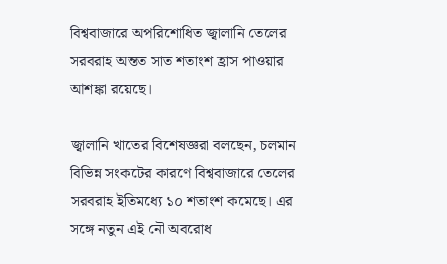বিশ্ববাজারে অপরিশোধিত জ্বালানি তেলের সরবরাহ অন্তত সাত শতাংশ হ্রাস পাওয়ার আশঙ্কা রয়েছে।

জ্বালানি খাতের বিশেষজ্ঞরা বলছেন, চলমান বিভিন্ন সংকটের কারণে বিশ্ববাজারে তেলের সরবরাহ ইতিমধ্যে ১০ শতাংশ কমেছে। এর সঙ্গে নতুন এই নৌ অবরোধ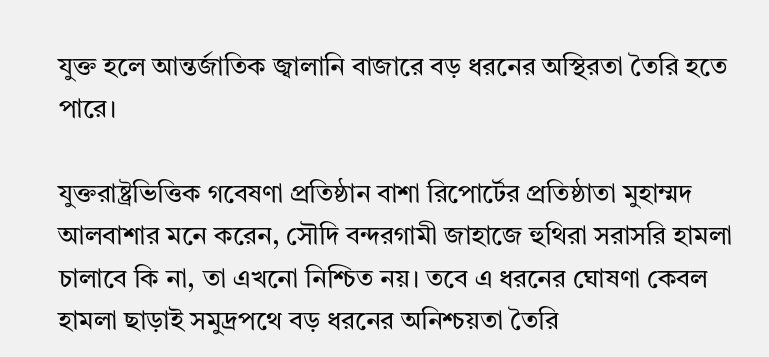যুক্ত হলে আন্তর্জাতিক জ্বালানি বাজারে বড় ধরনের অস্থিরতা তৈরি হতে পারে।

যুক্তরাষ্ট্রভিত্তিক গবেষণা প্রতিষ্ঠান বাশা রিপোর্টের প্রতিষ্ঠাতা মুহাম্মদ আলবাশার মনে করেন, সৌদি বন্দরগামী জাহাজে হুথিরা সরাসরি হামলা চালাবে কি না, তা এখনো নিশ্চিত নয়। তবে এ ধরনের ঘোষণা কেবল হামলা ছাড়াই সমুদ্রপথে বড় ধরনের অনিশ্চয়তা তৈরি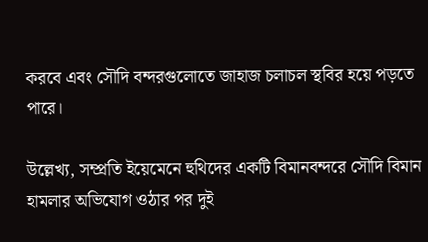করবে এবং সৌদি বন্দরগুলোতে জাহাজ চলাচল স্থবির হয়ে পড়তে পারে।

উল্লেখ্য, সম্প্রতি ইয়েমেনে হুথিদের একটি বিমানবন্দরে সৌদি বিমান হামলার অভিযোগ ওঠার পর দুই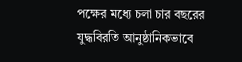পক্ষের মধ্যে চলা চার বছরের যুদ্ধবিরতি আনুষ্ঠানিকভাবে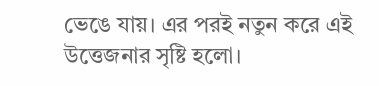ভেঙে যায়। এর পরই নতুন করে এই উত্তেজনার সৃষ্টি হলো।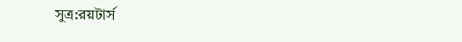সুত্র:রয়টার্স